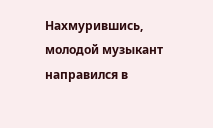Нахмурившись, молодой музыкант направился в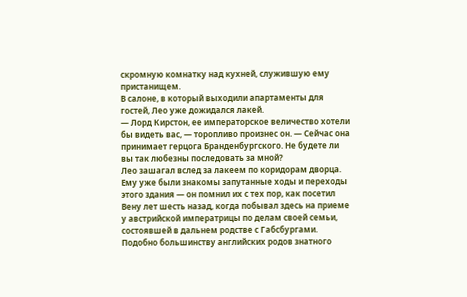скромную комнатку над кухней, служившую ему пристанищем.
В салоне, в который выходили апартаменты для гостей, Лео уже дожидался лакей.
— Лорд Кирстон, ее императорское величество хотели бы видеть вас, — торопливо произнес он. — Сейчас она принимает герцога Бранденбургского. Не будете ли вы так любезны последовать за мной?
Лео зашагал вслед за лакеем по коридорам дворца. Ему уже были знакомы запутанные ходы и переходы этого здания — он помнил их с тех пор, как посетил Вену лет шесть назад, когда побывал здесь на приеме у австрийской императрицы по делам своей семьи, состоявшей в дальнем родстве с Габсбургами. Подобно большинству английских родов знатного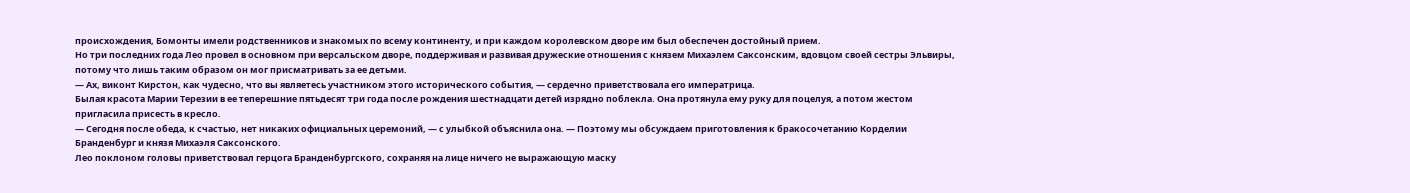происхождения, Бомонты имели родственников и знакомых по всему континенту, и при каждом королевском дворе им был обеспечен достойный прием.
Но три последних года Лео провел в основном при версальском дворе, поддерживая и развивая дружеские отношения с князем Михаэлем Саксонским, вдовцом своей сестры Эльвиры, потому что лишь таким образом он мог присматривать за ее детьми.
— Ах, виконт Кирстон, как чудесно, что вы являетесь участником этого исторического события, — сердечно приветствовала его императрица.
Былая красота Марии Терезии в ее теперешние пятьдесят три года после рождения шестнадцати детей изрядно поблекла. Она протянула ему руку для поцелуя, а потом жестом пригласила присесть в кресло.
— Сегодня после обеда, к счастью, нет никаких официальных церемоний, — с улыбкой объяснила она. — Поэтому мы обсуждаем приготовления к бракосочетанию Корделии Бранденбург и князя Михаэля Саксонского.
Лео поклоном головы приветствовал герцога Бранденбургского, сохраняя на лице ничего не выражающую маску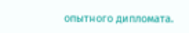опытного дипломата.